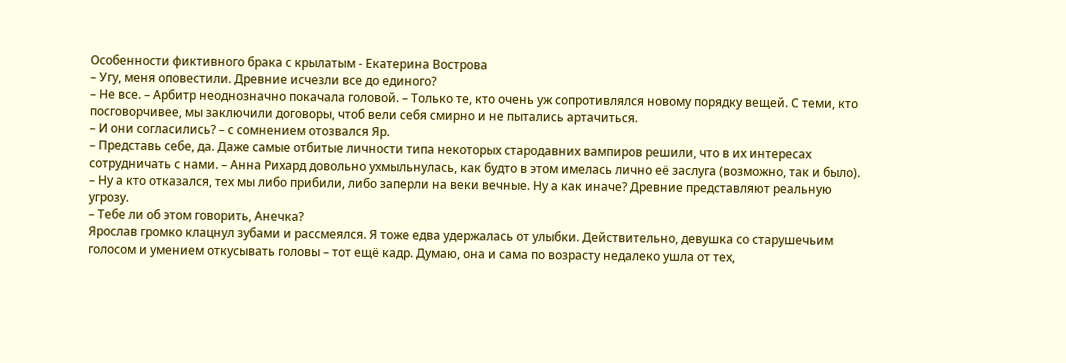Особенности фиктивного брака с крылатым - Екатерина Вострова
– Угу, меня оповестили. Древние исчезли все до единого?
– Не все. – Арбитр неоднозначно покачала головой. – Только те, кто очень уж сопротивлялся новому порядку вещей. С теми, кто посговорчивее, мы заключили договоры, чтоб вели себя смирно и не пытались артачиться.
– И они согласились? – с сомнением отозвался Яр.
– Представь себе, да. Даже самые отбитые личности типа некоторых стародавних вампиров решили, что в их интересах сотрудничать с нами. – Анна Рихард довольно ухмыльнулась, как будто в этом имелась лично её заслуга (возможно, так и было). – Ну а кто отказался, тех мы либо прибили, либо заперли на веки вечные. Ну а как иначе? Древние представляют реальную угрозу.
– Тебе ли об этом говорить, Анечка?
Ярослав громко клацнул зубами и рассмеялся. Я тоже едва удержалась от улыбки. Действительно, девушка со старушечьим голосом и умением откусывать головы – тот ещё кадр. Думаю, она и сама по возрасту недалеко ушла от тех,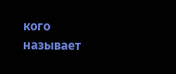кого называет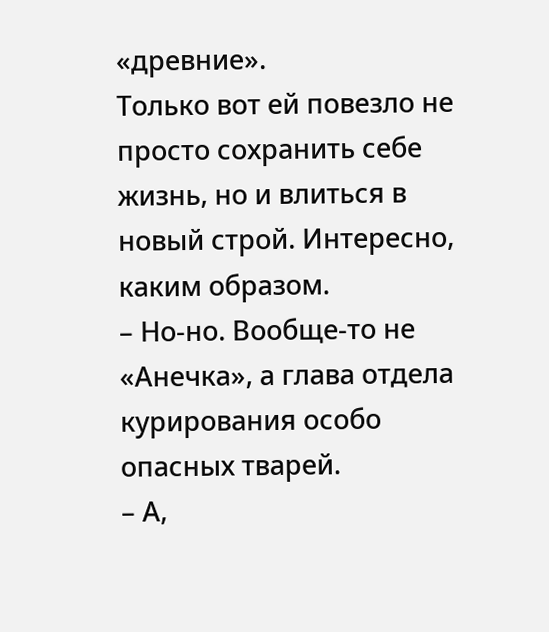«древние».
Только вот ей повезло не просто сохранить себе жизнь, но и влиться в новый строй. Интересно, каким образом.
– Но-но. Вообще-то не «Анечка», а глава отдела курирования особо опасных тварей.
– А,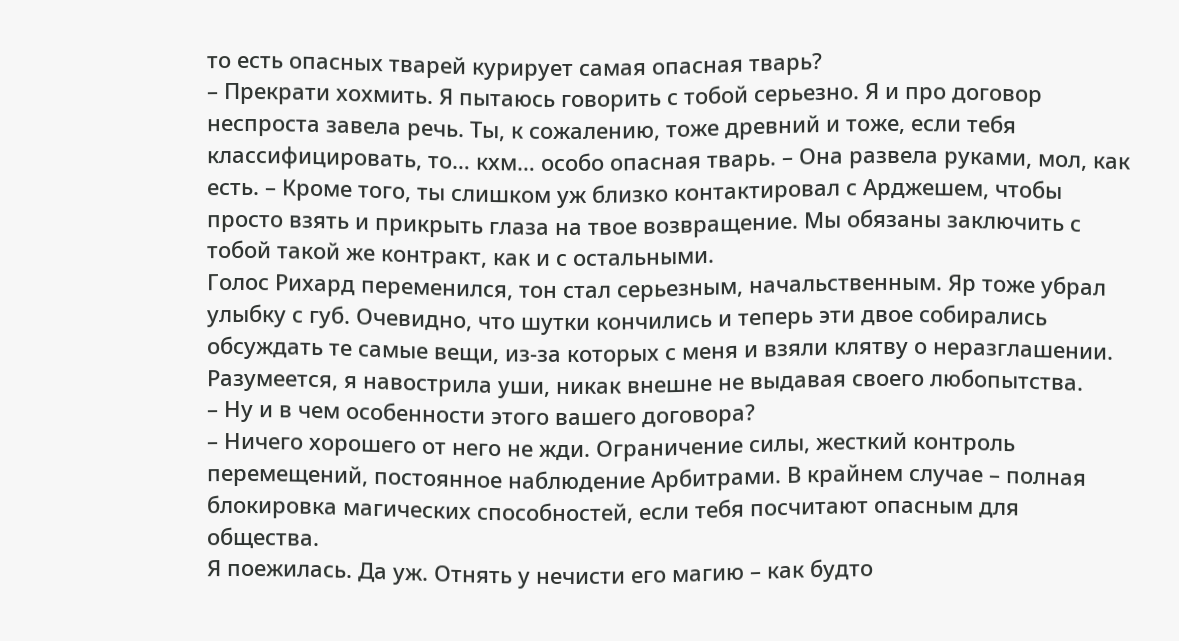то есть опасных тварей курирует самая опасная тварь?
– Прекрати хохмить. Я пытаюсь говорить с тобой серьезно. Я и про договор неспроста завела речь. Ты, к сожалению, тоже древний и тоже, если тебя классифицировать, то… кхм… особо опасная тварь. – Она развела руками, мол, как есть. – Кроме того, ты слишком уж близко контактировал с Арджешем, чтобы просто взять и прикрыть глаза на твое возвращение. Мы обязаны заключить с тобой такой же контракт, как и с остальными.
Голос Рихард переменился, тон стал серьезным, начальственным. Яр тоже убрал улыбку с губ. Очевидно, что шутки кончились и теперь эти двое собирались обсуждать те самые вещи, из-за которых с меня и взяли клятву о неразглашении.
Разумеется, я навострила уши, никак внешне не выдавая своего любопытства.
– Ну и в чем особенности этого вашего договора?
– Ничего хорошего от него не жди. Ограничение силы, жесткий контроль перемещений, постоянное наблюдение Арбитрами. В крайнем случае – полная блокировка магических способностей, если тебя посчитают опасным для общества.
Я поежилась. Да уж. Отнять у нечисти его магию – как будто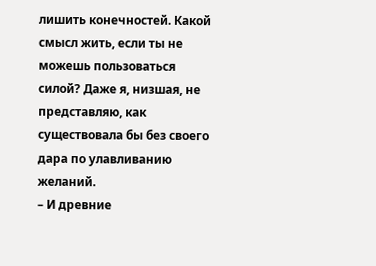лишить конечностей. Какой смысл жить, если ты не можешь пользоваться силой? Даже я, низшая, не представляю, как существовала бы без своего дара по улавливанию желаний.
– И древние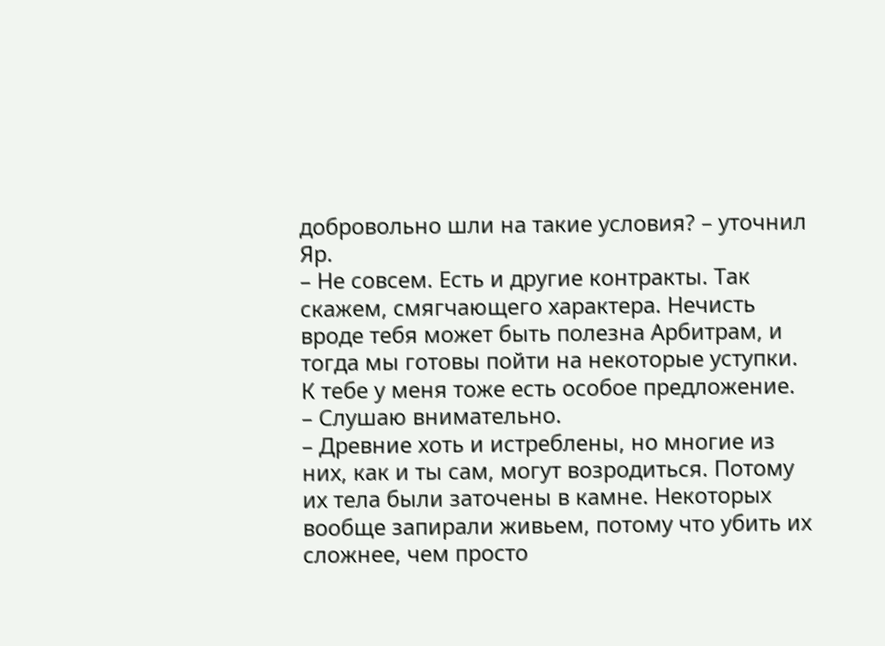добровольно шли на такие условия? – уточнил Яр.
– Не совсем. Есть и другие контракты. Так скажем, смягчающего характера. Нечисть вроде тебя может быть полезна Арбитрам, и тогда мы готовы пойти на некоторые уступки. К тебе у меня тоже есть особое предложение.
– Слушаю внимательно.
– Древние хоть и истреблены, но многие из них, как и ты сам, могут возродиться. Потому их тела были заточены в камне. Некоторых вообще запирали живьем, потому что убить их сложнее, чем просто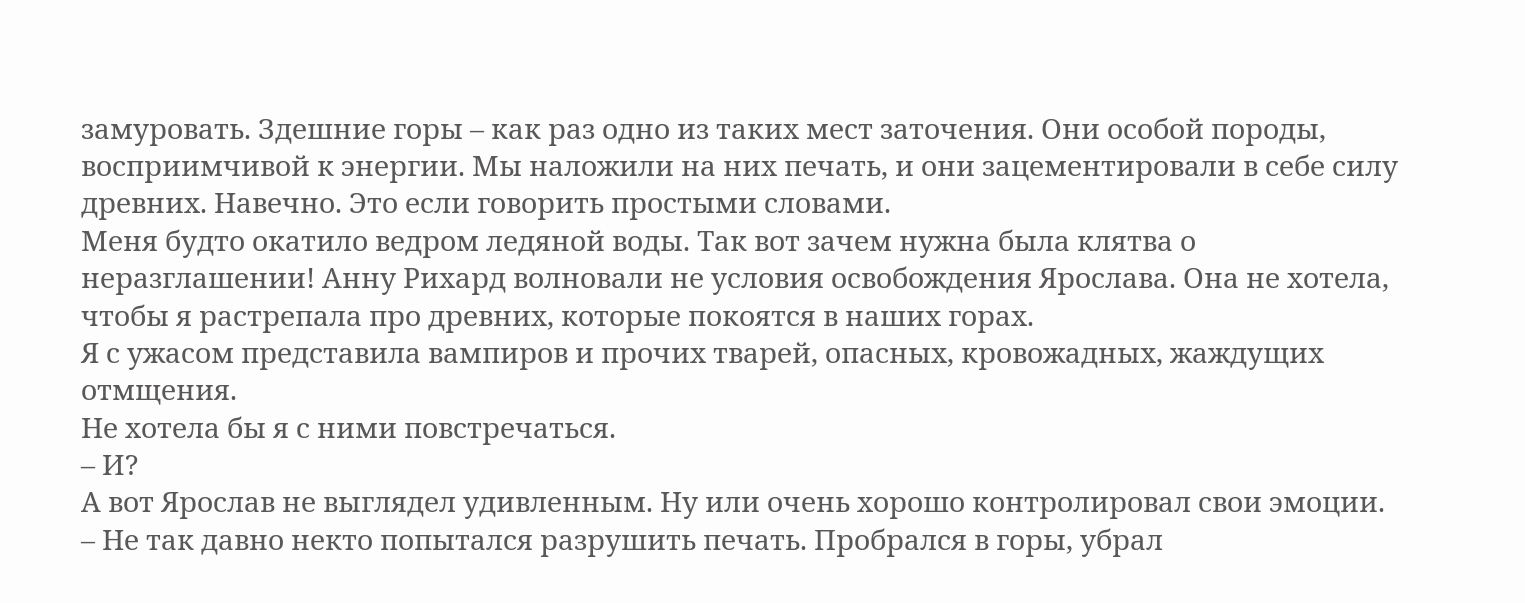замуровать. Здешние горы – как раз одно из таких мест заточения. Они особой породы, восприимчивой к энергии. Мы наложили на них печать, и они зацементировали в себе силу древних. Навечно. Это если говорить простыми словами.
Меня будто окатило ведром ледяной воды. Так вот зачем нужна была клятва о неразглашении! Анну Рихард волновали не условия освобождения Ярослава. Она не хотела, чтобы я растрепала про древних, которые покоятся в наших горах.
Я с ужасом представила вампиров и прочих тварей, опасных, кровожадных, жаждущих отмщения.
Не хотела бы я с ними повстречаться.
– И?
А вот Ярослав не выглядел удивленным. Ну или очень хорошо контролировал свои эмоции.
– Не так давно некто попытался разрушить печать. Пробрался в горы, убрал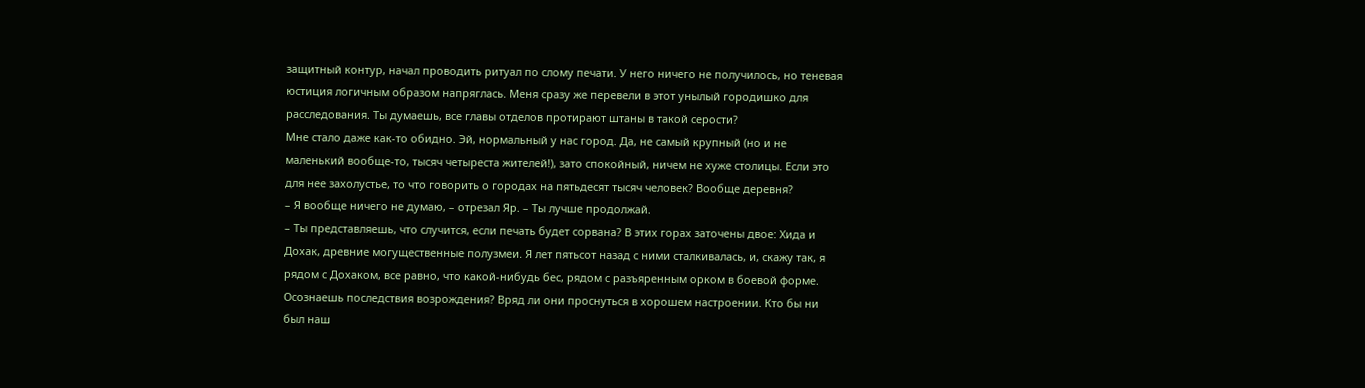защитный контур, начал проводить ритуал по слому печати. У него ничего не получилось, но теневая юстиция логичным образом напряглась. Меня сразу же перевели в этот унылый городишко для расследования. Ты думаешь, все главы отделов протирают штаны в такой серости?
Мне стало даже как-то обидно. Эй, нормальный у нас город. Да, не самый крупный (но и не маленький вообще-то, тысяч четыреста жителей!), зато спокойный, ничем не хуже столицы. Если это для нее захолустье, то что говорить о городах на пятьдесят тысяч человек? Вообще деревня?
– Я вообще ничего не думаю, – отрезал Яр. – Ты лучше продолжай.
– Ты представляешь, что случится, если печать будет сорвана? В этих горах заточены двое: Хида и Дохак, древние могущественные полузмеи. Я лет пятьсот назад с ними сталкивалась, и, скажу так, я рядом с Дохаком, все равно, что какой-нибудь бес, рядом с разъяренным орком в боевой форме. Осознаешь последствия возрождения? Вряд ли они проснуться в хорошем настроении. Кто бы ни был наш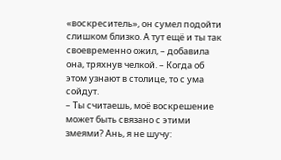«воскреситель», он сумел подойти слишком близко. А тут ещё и ты так своевременно ожил, – добавила она, тряхнув челкой. – Когда об этом узнают в столице, то с ума сойдут.
– Ты считаешь, моё воскрешение может быть связано с этими змеями? Ань, я не шучу: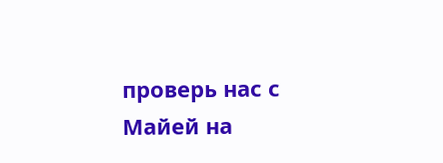проверь нас с Майей на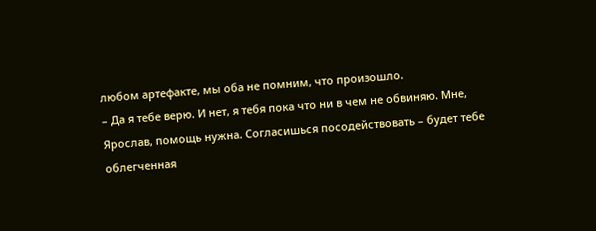любом артефакте, мы оба не помним, что произошло.
– Да я тебе верю. И нет, я тебя пока что ни в чем не обвиняю. Мне, Ярослав, помощь нужна. Согласишься посодействовать – будет тебе облегченная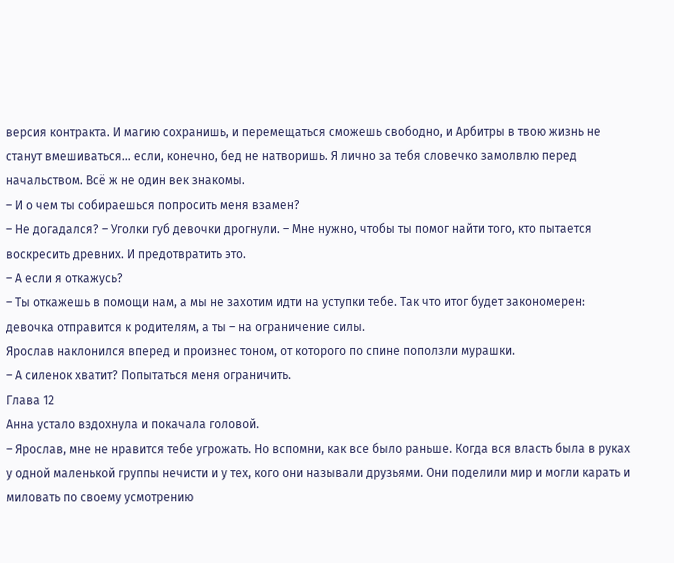версия контракта. И магию сохранишь, и перемещаться сможешь свободно, и Арбитры в твою жизнь не станут вмешиваться… если, конечно, бед не натворишь. Я лично за тебя словечко замолвлю перед начальством. Всё ж не один век знакомы.
– И о чем ты собираешься попросить меня взамен?
– Не догадался? – Уголки губ девочки дрогнули. – Мне нужно, чтобы ты помог найти того, кто пытается воскресить древних. И предотвратить это.
– А если я откажусь?
– Ты откажешь в помощи нам, а мы не захотим идти на уступки тебе. Так что итог будет закономерен: девочка отправится к родителям, а ты – на ограничение силы.
Ярослав наклонился вперед и произнес тоном, от которого по спине поползли мурашки.
– А силенок хватит? Попытаться меня ограничить.
Глава 12
Анна устало вздохнула и покачала головой.
– Ярослав, мне не нравится тебе угрожать. Но вспомни, как все было раньше. Когда вся власть была в руках у одной маленькой группы нечисти и у тех, кого они называли друзьями. Они поделили мир и могли карать и миловать по своему усмотрению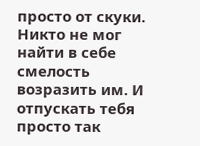просто от скуки. Никто не мог найти в себе смелость возразить им. И отпускать тебя просто так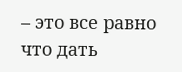– это все равно что дать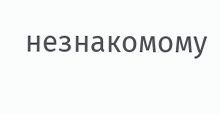незнакомому